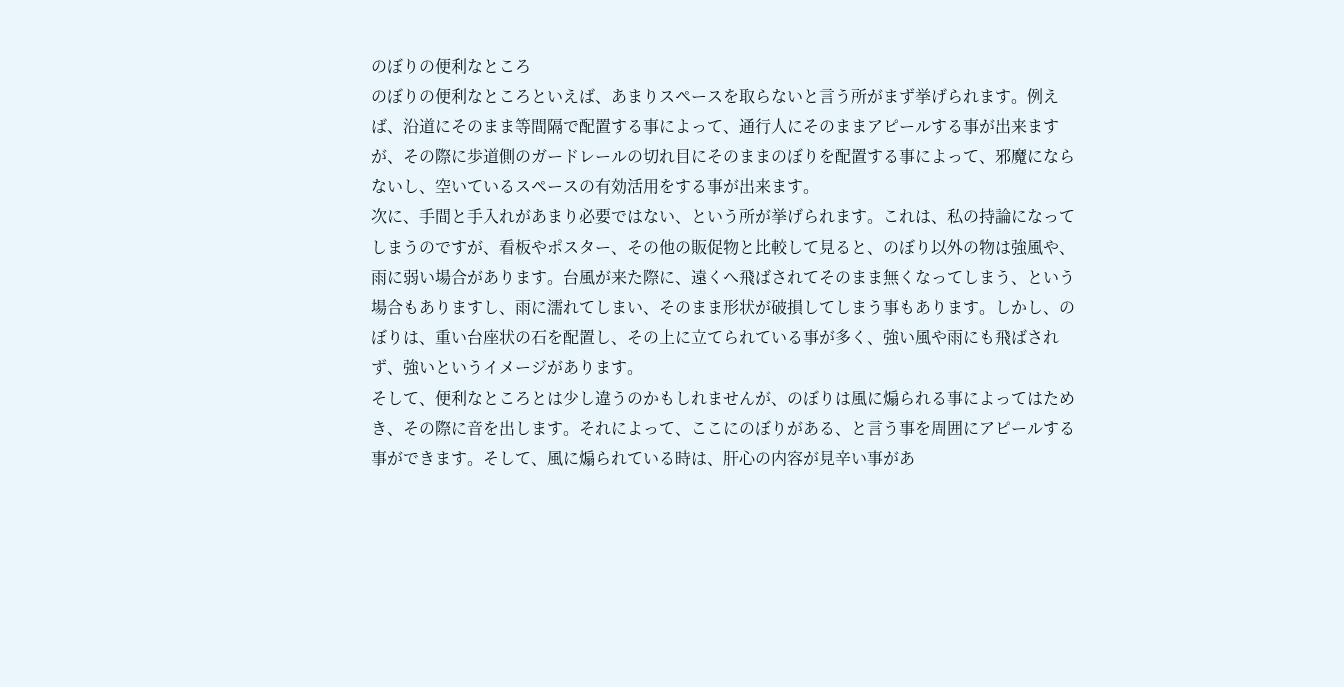のぼりの便利なところ
のぼりの便利なところといえば、あまりスペースを取らないと言う所がまず挙げられます。例えば、沿道にそのまま等間隔で配置する事によって、通行人にそのままアピールする事が出来ますが、その際に歩道側のガードレールの切れ目にそのままのぼりを配置する事によって、邪魔にならないし、空いているスペースの有効活用をする事が出来ます。
次に、手間と手入れがあまり必要ではない、という所が挙げられます。これは、私の持論になってしまうのですが、看板やポスター、その他の販促物と比較して見ると、のぼり以外の物は強風や、雨に弱い場合があります。台風が来た際に、遠くへ飛ばされてそのまま無くなってしまう、という場合もありますし、雨に濡れてしまい、そのまま形状が破損してしまう事もあります。しかし、のぼりは、重い台座状の石を配置し、その上に立てられている事が多く、強い風や雨にも飛ばされず、強いというイメージがあります。
そして、便利なところとは少し違うのかもしれませんが、のぼりは風に煽られる事によってはためき、その際に音を出します。それによって、ここにのぼりがある、と言う事を周囲にアピールする事ができます。そして、風に煽られている時は、肝心の内容が見辛い事があ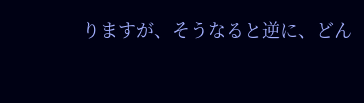りますが、そうなると逆に、どん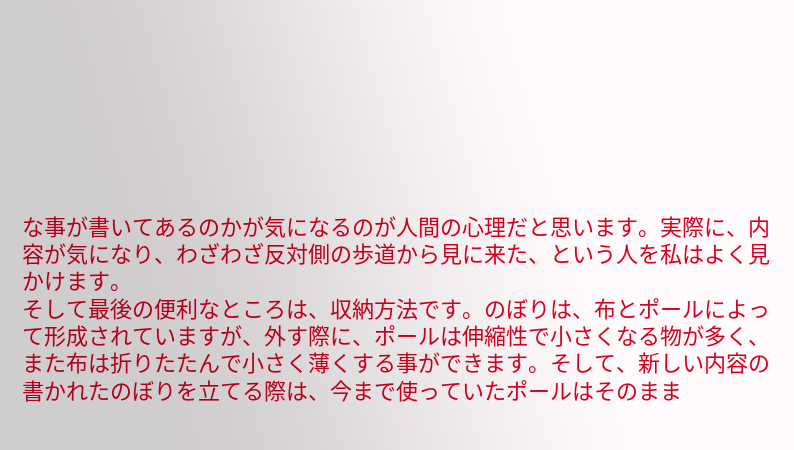な事が書いてあるのかが気になるのが人間の心理だと思います。実際に、内容が気になり、わざわざ反対側の歩道から見に来た、という人を私はよく見かけます。
そして最後の便利なところは、収納方法です。のぼりは、布とポールによって形成されていますが、外す際に、ポールは伸縮性で小さくなる物が多く、また布は折りたたんで小さく薄くする事ができます。そして、新しい内容の書かれたのぼりを立てる際は、今まで使っていたポールはそのまま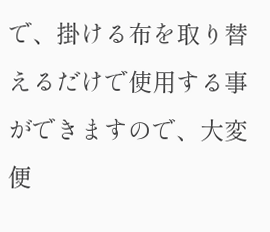で、掛ける布を取り替えるだけで使用する事ができますので、大変便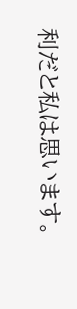利だと私は思います。